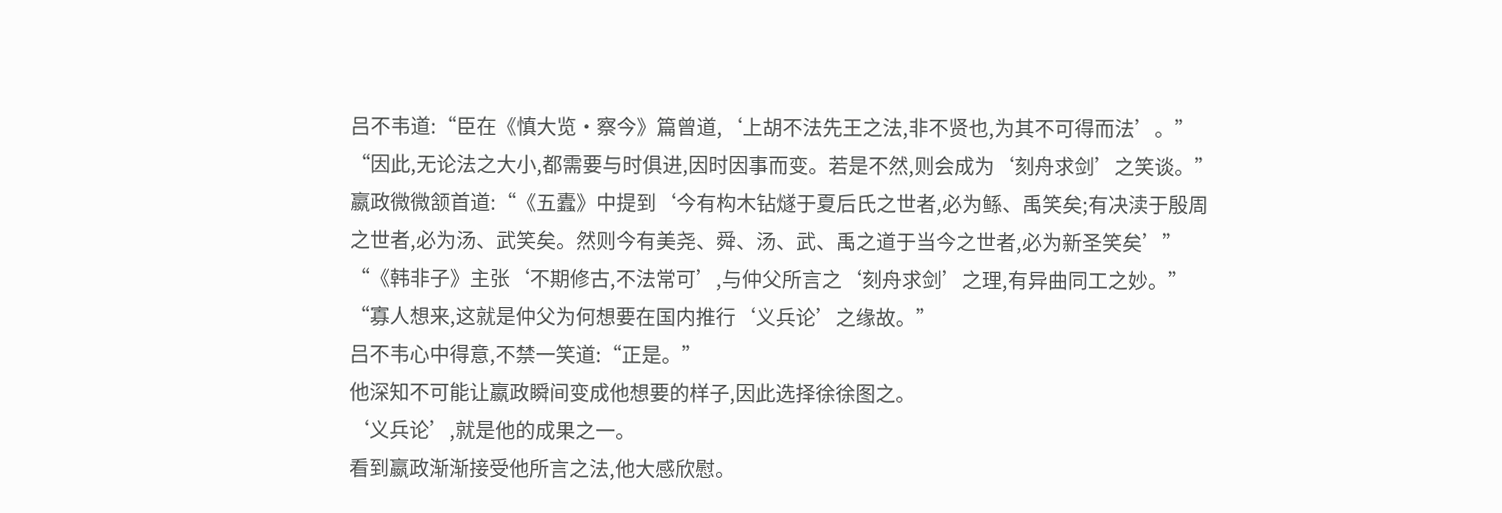吕不韦道:“臣在《慎大览·察今》篇曾道,‘上胡不法先王之法,非不贤也,为其不可得而法’。”
“因此,无论法之大小,都需要与时俱进,因时因事而变。若是不然,则会成为‘刻舟求剑’之笑谈。”
嬴政微微颔首道:“《五蠹》中提到‘今有构木钻燧于夏后氏之世者,必为鲧、禹笑矣;有决渎于殷周之世者,必为汤、武笑矣。然则今有美尧、舜、汤、武、禹之道于当今之世者,必为新圣笑矣’”
“《韩非子》主张‘不期修古,不法常可’,与仲父所言之‘刻舟求剑’之理,有异曲同工之妙。”
“寡人想来,这就是仲父为何想要在国内推行‘义兵论’之缘故。”
吕不韦心中得意,不禁一笑道:“正是。”
他深知不可能让嬴政瞬间变成他想要的样子,因此选择徐徐图之。
‘义兵论’,就是他的成果之一。
看到嬴政渐渐接受他所言之法,他大感欣慰。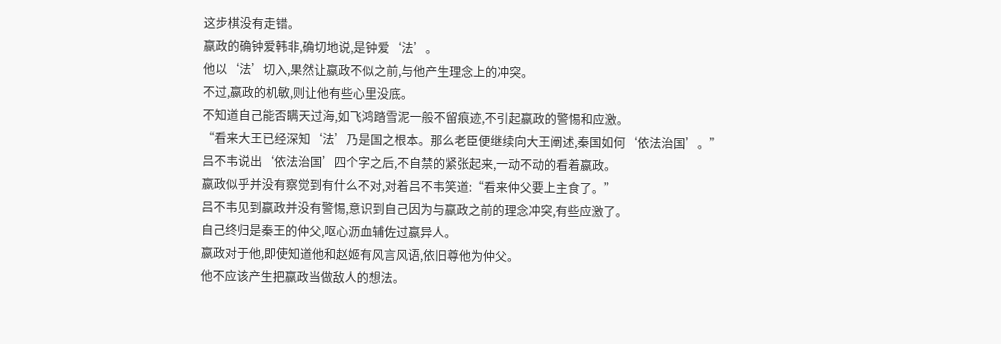这步棋没有走错。
嬴政的确钟爱韩非,确切地说,是钟爱‘法’。
他以‘法’切入,果然让嬴政不似之前,与他产生理念上的冲突。
不过,嬴政的机敏,则让他有些心里没底。
不知道自己能否瞒天过海,如飞鸿踏雪泥一般不留痕迹,不引起嬴政的警惕和应激。
“看来大王已经深知‘法’乃是国之根本。那么老臣便继续向大王阐述,秦国如何‘依法治国’。”
吕不韦说出‘依法治国’四个字之后,不自禁的紧张起来,一动不动的看着嬴政。
嬴政似乎并没有察觉到有什么不对,对着吕不韦笑道:“看来仲父要上主食了。”
吕不韦见到嬴政并没有警惕,意识到自己因为与嬴政之前的理念冲突,有些应激了。
自己终归是秦王的仲父,呕心沥血辅佐过嬴异人。
嬴政对于他,即使知道他和赵姬有风言风语,依旧尊他为仲父。
他不应该产生把嬴政当做敌人的想法。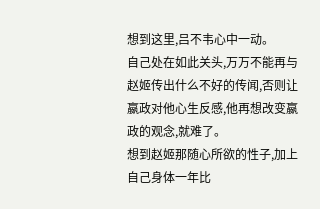想到这里,吕不韦心中一动。
自己处在如此关头,万万不能再与赵姬传出什么不好的传闻,否则让嬴政对他心生反感,他再想改变嬴政的观念,就难了。
想到赵姬那随心所欲的性子,加上自己身体一年比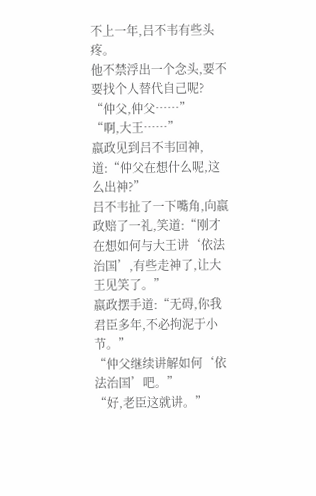不上一年,吕不韦有些头疼。
他不禁浮出一个念头,要不要找个人替代自己呢?
“仲父,仲父……”
“啊,大王……”
嬴政见到吕不韦回神,道:“仲父在想什么呢,这么出神?”
吕不韦扯了一下嘴角,向嬴政赔了一礼,笑道:“刚才在想如何与大王讲‘依法治国’,有些走神了,让大王见笑了。”
嬴政摆手道:“无碍,你我君臣多年,不必拘泥于小节。”
“仲父继续讲解如何‘依法治国’吧。”
“好,老臣这就讲。”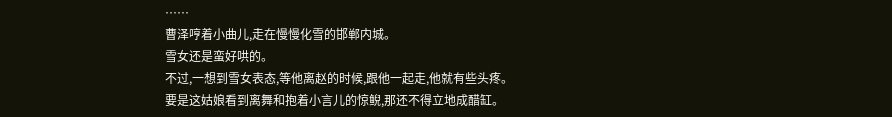……
曹泽哼着小曲儿,走在慢慢化雪的邯郸内城。
雪女还是蛮好哄的。
不过,一想到雪女表态,等他离赵的时候,跟他一起走,他就有些头疼。
要是这姑娘看到离舞和抱着小言儿的惊鲵,那还不得立地成醋缸。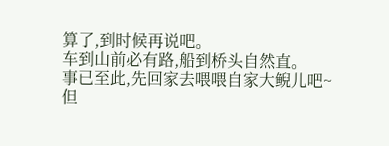算了,到时候再说吧。
车到山前必有路,船到桥头自然直。
事已至此,先回家去喂喂自家大鲵儿吧~
但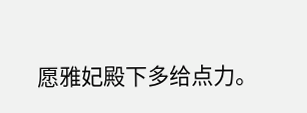愿雅妃殿下多给点力。